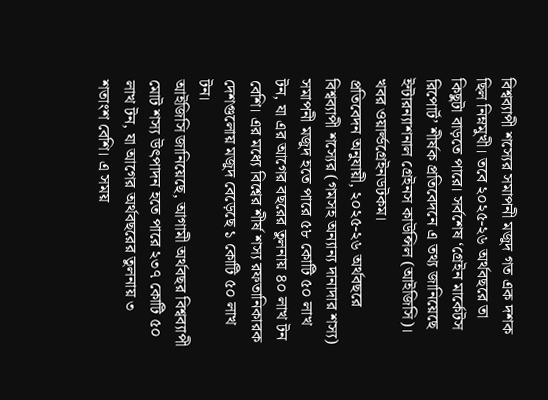বিশ্বব্যাপী শস্যের সমাপনী মজুদ গত এক দশক ছিল নিম্নমুখী। তবে ২০২৫-২৬ অর্থবছরে তা কিছুটা বাড়তে পারে। সর্বশেষ ‘গ্রেইন মার্কেটস রিপোর্ট’ শীর্ষক প্রতিবেদনে এ তথ্য জানিয়েছে ইন্টারন্যাশনাল গ্রেইনস কাউন্সিল (আইজিসি)। খবর ওয়ার্ল্ডগ্রেইনডটকম।
প্রতিবেদন অনুযায়ী, ২০২৫-২৬ অর্থবছরে বিশ্বব্যাপী শস্যের (গমসহ অন্যান্য দানাদার শস্য) সমাপনী মজুদ হতে পারে ৫৮ কোটি ৫০ লাখ টন, যা এর আগের বছরের তুলনায় ৪০ লাখ টন বেশি। এর মধ্যে বিশ্বের শীর্ষ শস্য রফতানিকারক দেশগুলোয় মজুদ বেড়েছে ১ কোটি ৫০ লাখ টন।
আইজিসি জানিয়েছে, আগামী অর্থবছর বিশ্বব্যাপী মোট শস্য উৎপাদন হতে পারে ২৩৭ কোটি ৫০ লাখ টন, যা আগের অর্থবছরের তুলনায় ৩ শতাংশ বেশি। এ সময়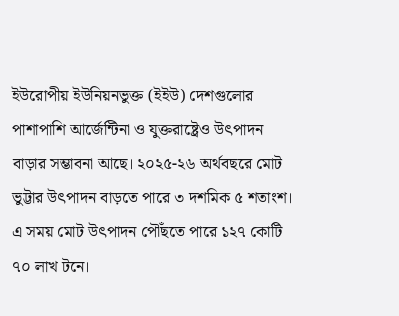ইউরোপীয় ইউনিয়নভুক্ত (ইইউ) দেশগুলোর পাশাপাশি আর্জেন্টিনা ও যুক্তরাষ্ট্রেও উৎপাদন বাড়ার সম্ভাবনা আছে। ২০২৫-২৬ অর্থবছরে মোট ভুট্টার উৎপাদন বাড়তে পারে ৩ দশমিক ৫ শতাংশ। এ সময় মোট উৎপাদন পৌঁছতে পারে ১২৭ কোটি ৭০ লাখ টনে।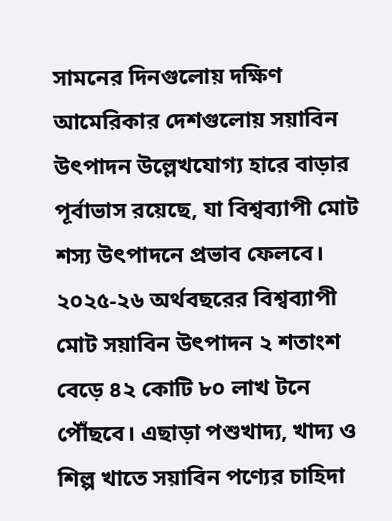সামনের দিনগুলোয় দক্ষিণ আমেরিকার দেশগুলোয় সয়াবিন উৎপাদন উল্লেখযোগ্য হারে বাড়ার পূর্বাভাস রয়েছে, যা বিশ্বব্যাপী মোট শস্য উৎপাদনে প্রভাব ফেলবে। ২০২৫-২৬ অর্থবছরের বিশ্বব্যাপী মোট সয়াবিন উৎপাদন ২ শতাংশ বেড়ে ৪২ কোটি ৮০ লাখ টনে পৌঁছবে। এছাড়া পশুখাদ্য, খাদ্য ও শিল্প খাতে সয়াবিন পণ্যের চাহিদা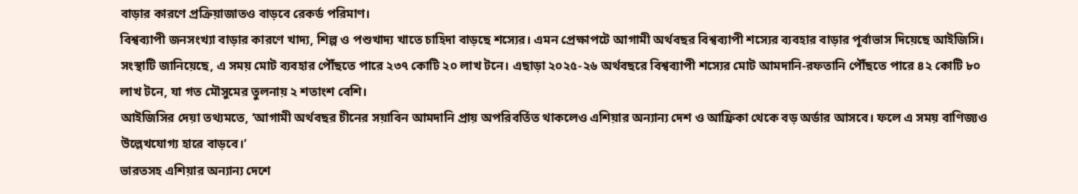বাড়ার কারণে প্রক্রিয়াজাতও বাড়বে রেকর্ড পরিমাণ।
বিশ্বব্যাপী জনসংখ্যা বাড়ার কারণে খাদ্য, শিল্প ও পশুখাদ্য খাতে চাহিদা বাড়ছে শস্যের। এমন প্রেক্ষাপটে আগামী অর্থবছর বিশ্বব্যাপী শস্যের ব্যবহার বাড়ার পূর্বাভাস দিয়েছে আইজিসি। সংস্থাটি জানিয়েছে, এ সময় মোট ব্যবহার পৌঁছতে পারে ২৩৭ কোটি ২০ লাখ টনে। এছাড়া ২০২৫-২৬ অর্থবছরে বিশ্বব্যাপী শস্যের মোট আমদানি-রফতানি পৌঁছতে পারে ৪২ কোটি ৮০ লাখ টনে, যা গত মৌসুমের তুলনায় ২ শতাংশ বেশি।
আইজিসির দেয়া তথ্যমতে, ‘আগামী অর্থবছর চীনের সয়াবিন আমদানি প্রায় অপরিবর্তিত থাকলেও এশিয়ার অন্যান্য দেশ ও আফ্রিকা থেকে বড় অর্ডার আসবে। ফলে এ সময় বাণিজ্যও উল্লেখযোগ্য হারে বাড়বে।’
ভারতসহ এশিয়ার অন্যান্য দেশে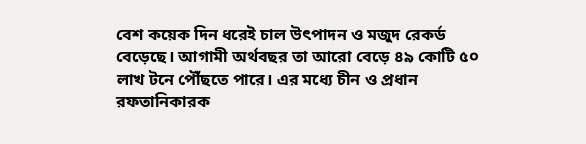বেশ কয়েক দিন ধরেই চাল উৎপাদন ও মজুদ রেকর্ড বেড়েছে। আগামী অর্থবছর তা আরো বেড়ে ৪৯ কোটি ৫০ লাখ টনে পৌঁছতে পারে। এর মধ্যে চীন ও প্রধান রফতানিকারক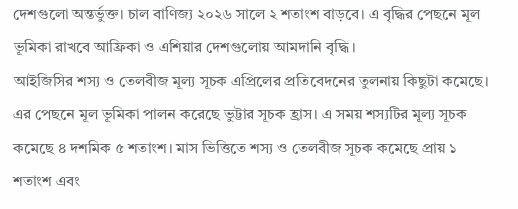দেশগুলো অন্তর্ভুক্ত। চাল বাণিজ্য ২০২৬ সালে ২ শতাংশ বাড়বে। এ বৃদ্ধির পেছনে মূল ভূমিকা রাখবে আফ্রিকা ও এশিয়ার দেশগুলোয় আমদানি বৃদ্ধি।
আইজিসির শস্য ও তেলবীজ মূল্য সূচক এপ্রিলের প্রতিবেদনের তুলনায় কিছুটা কমেছে। এর পেছনে মূল ভূমিকা পালন করেছে ভুট্টার সূচক হ্রাস। এ সময় শস্যটির মূল্য সূচক কমেছে ৪ দশমিক ৫ শতাংশ। মাস ভিত্তিতে শস্য ও তেলবীজ সূচক কমেছে প্রায় ১ শতাংশ এবং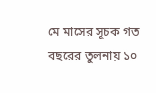মে মাসের সূচক গত বছরের তুলনায় ১০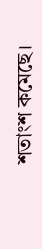শতাংশ কমেছে।